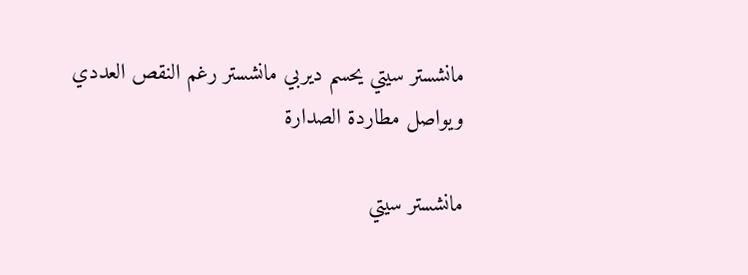مانشستر سيتي يحسم ديربي مانشستر رغم النقص العددي ويواصل مطاردة الصدارة

مانشستر سيتي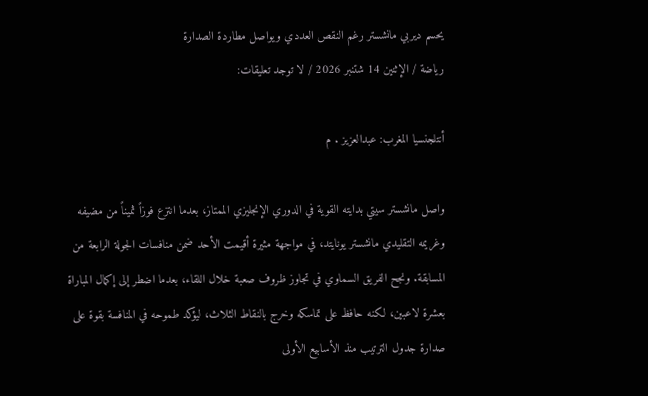يحسم ديربي مانشستر رغم النقص العددي ويواصل مطاردة الصدارة
رياضة / الإثنين 14 شتنبر 2026 / لا توجد تعليقات:

أنتلجنسيا المغرب: عبدالعزيز . م

واصل مانشستر سيتي بدايته القوية في الدوري الإنجليزي الممتاز، بعدما انتزع فوزاً ثميناً من مضيفه وغريمه التقليدي مانشستر يونايتد، في مواجهة مثيرة أقيمت الأحد ضمن منافسات الجولة الرابعة من المسابقة. ونجح الفريق السماوي في تجاوز ظروف صعبة خلال اللقاء، بعدما اضطر إلى إكمال المباراة بعشرة لاعبين، لكنه حافظ على تماسكه وخرج بالنقاط الثلاث، ليؤكد طموحه في المنافسة بقوة على صدارة جدول الترتيب منذ الأسابيع الأولى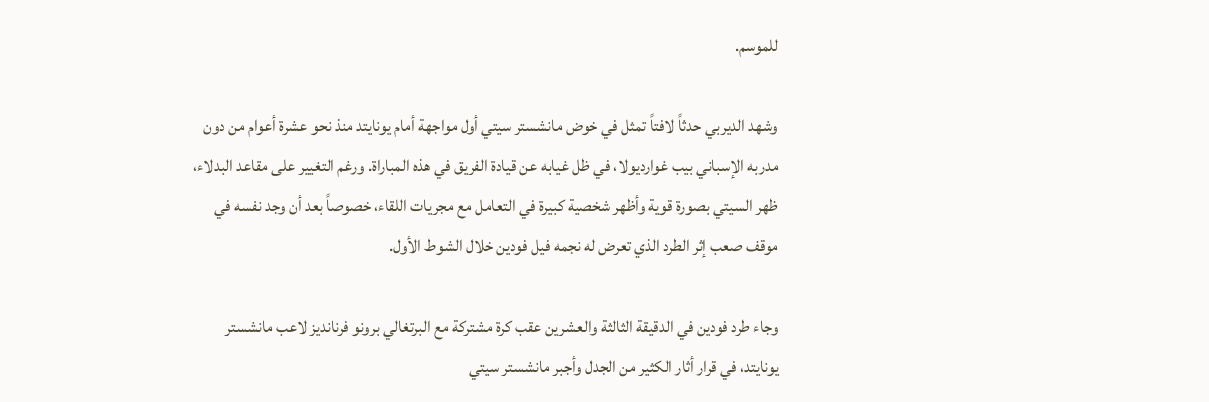للموسم.

وشهد الديربي حدثاً لافتاً تمثل في خوض مانشستر سيتي أول مواجهة أمام يونايتد منذ نحو عشرة أعوام من دون مدربه الإسباني بيب غوارديولا، في ظل غيابه عن قيادة الفريق في هذه المباراة. ورغم التغيير على مقاعد البدلاء، ظهر السيتي بصورة قوية وأظهر شخصية كبيرة في التعامل مع مجريات اللقاء، خصوصاً بعد أن وجد نفسه في موقف صعب إثر الطرد الذي تعرض له نجمه فيل فودين خلال الشوط الأول.

وجاء طرد فودين في الدقيقة الثالثة والعشرين عقب كرة مشتركة مع البرتغالي برونو فرنانديز لاعب مانشستر يونايتد، في قرار أثار الكثير من الجدل وأجبر مانشستر سيتي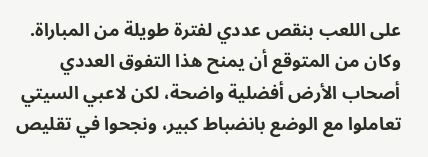على اللعب بنقص عددي لفترة طويلة من المباراة. وكان من المتوقع أن يمنح هذا التفوق العددي أصحاب الأرض أفضلية واضحة، لكن لاعبي السيتي تعاملوا مع الوضع بانضباط كبير، ونجحوا في تقليص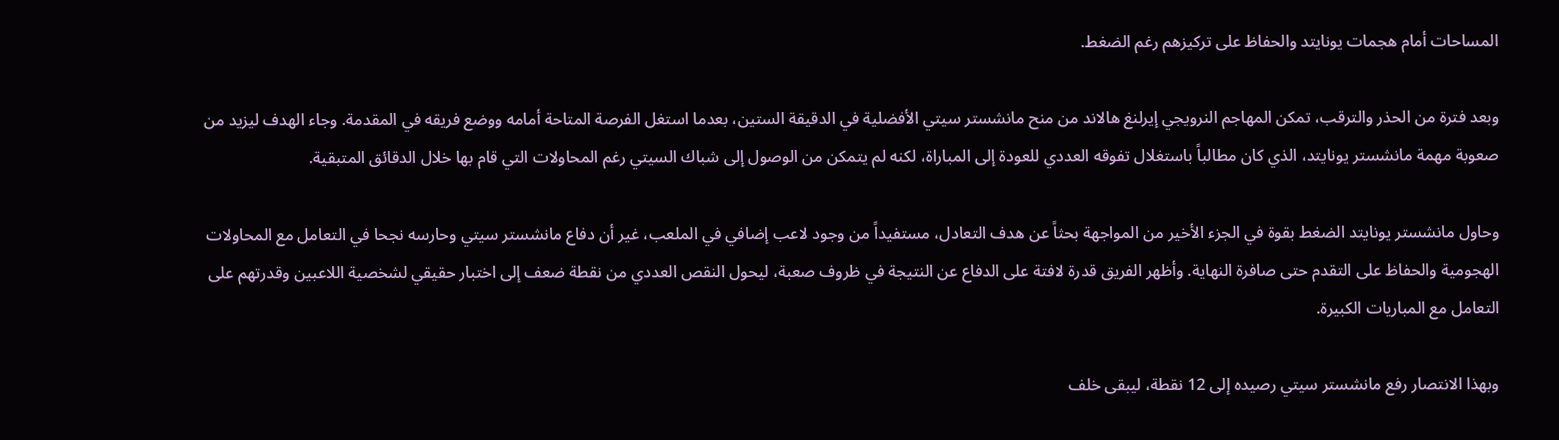المساحات أمام هجمات يونايتد والحفاظ على تركيزهم رغم الضغط.

وبعد فترة من الحذر والترقب، تمكن المهاجم النرويجي إيرلنغ هالاند من منح مانشستر سيتي الأفضلية في الدقيقة الستين، بعدما استغل الفرصة المتاحة أمامه ووضع فريقه في المقدمة. وجاء الهدف ليزيد من صعوبة مهمة مانشستر يونايتد، الذي كان مطالباً باستغلال تفوقه العددي للعودة إلى المباراة، لكنه لم يتمكن من الوصول إلى شباك السيتي رغم المحاولات التي قام بها خلال الدقائق المتبقية.

وحاول مانشستر يونايتد الضغط بقوة في الجزء الأخير من المواجهة بحثاً عن هدف التعادل، مستفيداً من وجود لاعب إضافي في الملعب، غير أن دفاع مانشستر سيتي وحارسه نجحا في التعامل مع المحاولات الهجومية والحفاظ على التقدم حتى صافرة النهاية. وأظهر الفريق قدرة لافتة على الدفاع عن النتيجة في ظروف صعبة، ليحول النقص العددي من نقطة ضعف إلى اختبار حقيقي لشخصية اللاعبين وقدرتهم على التعامل مع المباريات الكبيرة.

وبهذا الانتصار رفع مانشستر سيتي رصيده إلى 12 نقطة، ليبقى خلف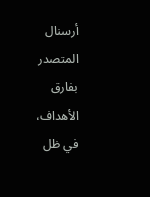أرسنال المتصدر بفارق الأهداف، في ظل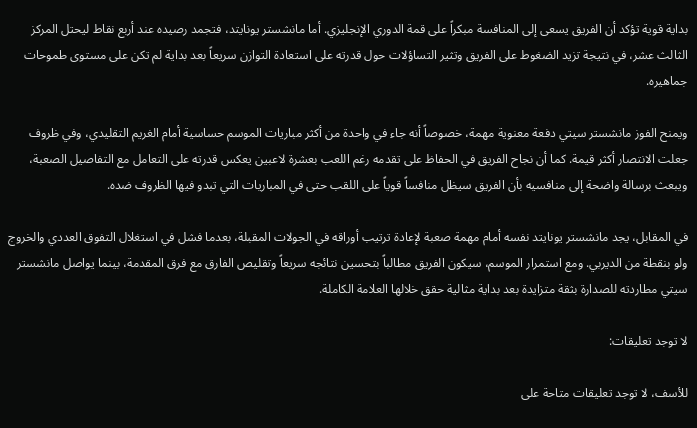بداية قوية تؤكد أن الفريق يسعى إلى المنافسة مبكراً على قمة الدوري الإنجليزي. أما مانشستر يونايتد، فتجمد رصيده عند أربع نقاط ليحتل المركز الثالث عشر، في نتيجة تزيد الضغوط على الفريق وتثير التساؤلات حول قدرته على استعادة التوازن سريعاً بعد بداية لم تكن على مستوى طموحات جماهيره.

ويمنح الفوز مانشستر سيتي دفعة معنوية مهمة، خصوصاً أنه جاء في واحدة من أكثر مباريات الموسم حساسية أمام الغريم التقليدي، وفي ظروف جعلت الانتصار أكثر قيمة. كما أن نجاح الفريق في الحفاظ على تقدمه رغم اللعب بعشرة لاعبين يعكس قدرته على التعامل مع التفاصيل الصعبة، ويبعث برسالة واضحة إلى منافسيه بأن الفريق سيظل منافساً قوياً على اللقب حتى في المباريات التي تبدو فيها الظروف ضده.

في المقابل، يجد مانشستر يونايتد نفسه أمام مهمة صعبة لإعادة ترتيب أوراقه في الجولات المقبلة، بعدما فشل في استغلال التفوق العددي والخروج ولو بنقطة من الديربي. ومع استمرار الموسم، سيكون الفريق مطالباً بتحسين نتائجه سريعاً وتقليص الفارق مع فرق المقدمة، بينما يواصل مانشستر سيتي مطاردته للصدارة بثقة متزايدة بعد بداية مثالية حقق خلالها العلامة الكاملة.

لا توجد تعليقات:

للأسف، لا توجد تعليقات متاحة على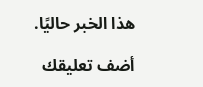هذا الخبر حاليًا.

أضف تعليقك